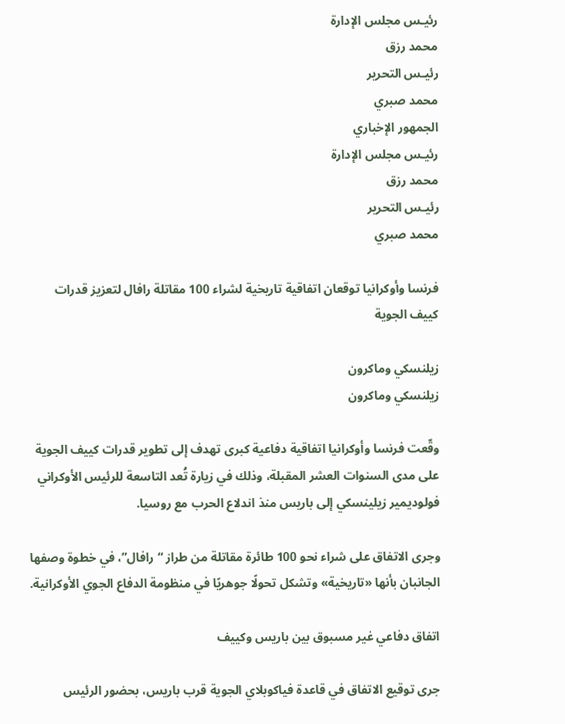رئيـس مجلس الإدارة
محمد رزق
رئيـس التحرير
محمد صبري
الجمهور الإخباري
رئيـس مجلس الإدارة
محمد رزق
رئيـس التحرير
محمد صبري

فرنسا وأوكرانيا توقعان اتفاقية تاريخية لشراء 100 مقاتلة رافال لتعزيز قدرات كييف الجوية

زيلنسكي وماكرون
زيلنسكي وماكرون

وقّعت فرنسا وأوكرانيا اتفاقية دفاعية كبرى تهدف إلى تطوير قدرات كييف الجوية على مدى السنوات العشر المقبلة، وذلك في زيارة تُعد التاسعة للرئيس الأوكراني فولوديمير زيلينسكي إلى باريس منذ اندلاع الحرب مع روسيا.

وجرى الاتفاق على شراء نحو 100 طائرة مقاتلة من طراز “رافال”، في خطوة وصفها الجانبان بأنها «تاريخية» وتشكل تحولًا جوهريًا في منظومة الدفاع الجوي الأوكرانية.

اتفاق دفاعي غير مسبوق بين باريس وكييف

جرى توقيع الاتفاق في قاعدة فياكوبلاي الجوية قرب باريس، بحضور الرئيس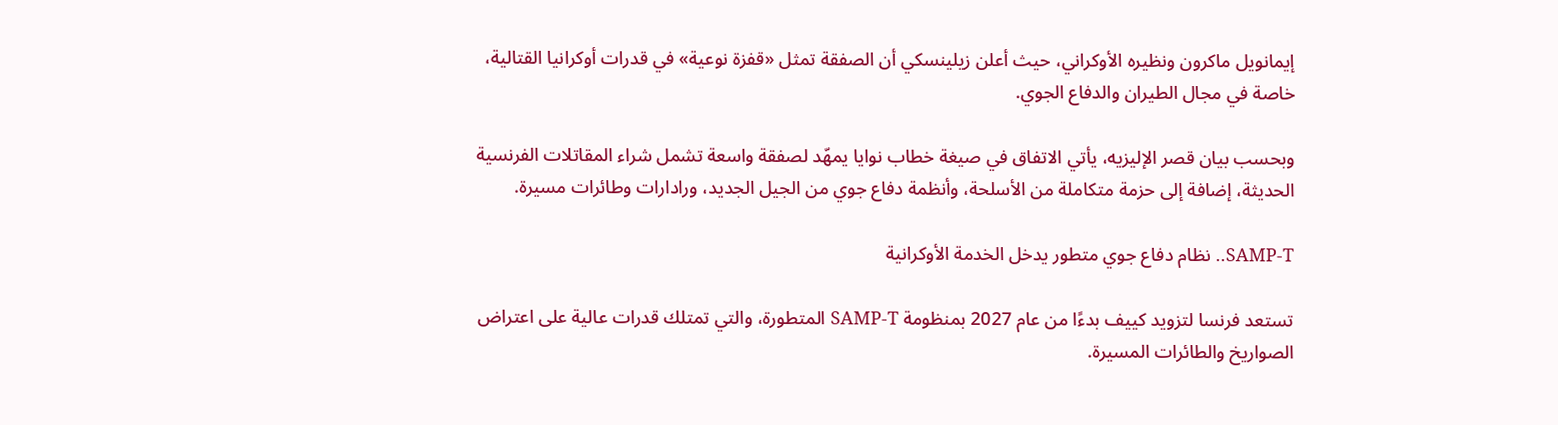إيمانويل ماكرون ونظيره الأوكراني، حيث أعلن زيلينسكي أن الصفقة تمثل «قفزة نوعية» في قدرات أوكرانيا القتالية، خاصة في مجال الطيران والدفاع الجوي.

وبحسب بيان قصر الإليزيه، يأتي الاتفاق في صيغة خطاب نوايا يمهّد لصفقة واسعة تشمل شراء المقاتلات الفرنسية الحديثة، إضافة إلى حزمة متكاملة من الأسلحة، وأنظمة دفاع جوي من الجيل الجديد، ورادارات وطائرات مسيرة.

SAMP-T.. نظام دفاع جوي متطور يدخل الخدمة الأوكرانية

تستعد فرنسا لتزويد كييف بدءًا من عام 2027 بمنظومة SAMP-T المتطورة، والتي تمتلك قدرات عالية على اعتراض الصواريخ والطائرات المسيرة.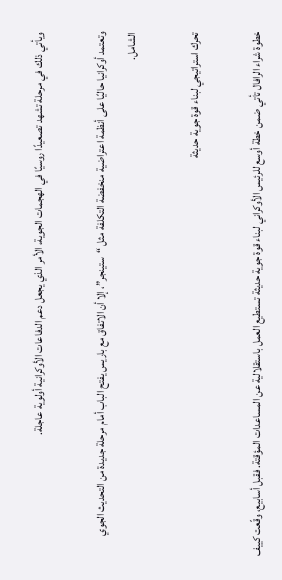ويأتي ذلك في مرحلة تشهد تصعيدًا روسيًا في الهجمات الجوية، الأمر الذي يجعل دعم الدفاعات الأوكرانية أولوية عاجلة.

وتعتمد أوكرانيا حاليًا على أنظمة اعتراضية منخفضة التكلفة مثل “ستينجر”، إلا أن الاتفاق مع باريس يفتح الباب أمام مرحلة جديدة من التحديث الجوي الشامل.

تحرك استراتيجي لبناء قوة جوية حديثة

خطوة شراء الرافال تأتي ضمن خطة أوسع للرئيس الأوكراني لبناء قوة جوية حديثة تستطيع العمل باستقلالية عن المساعدات المؤقتة. فقبل أسابيع، وقّعت كييف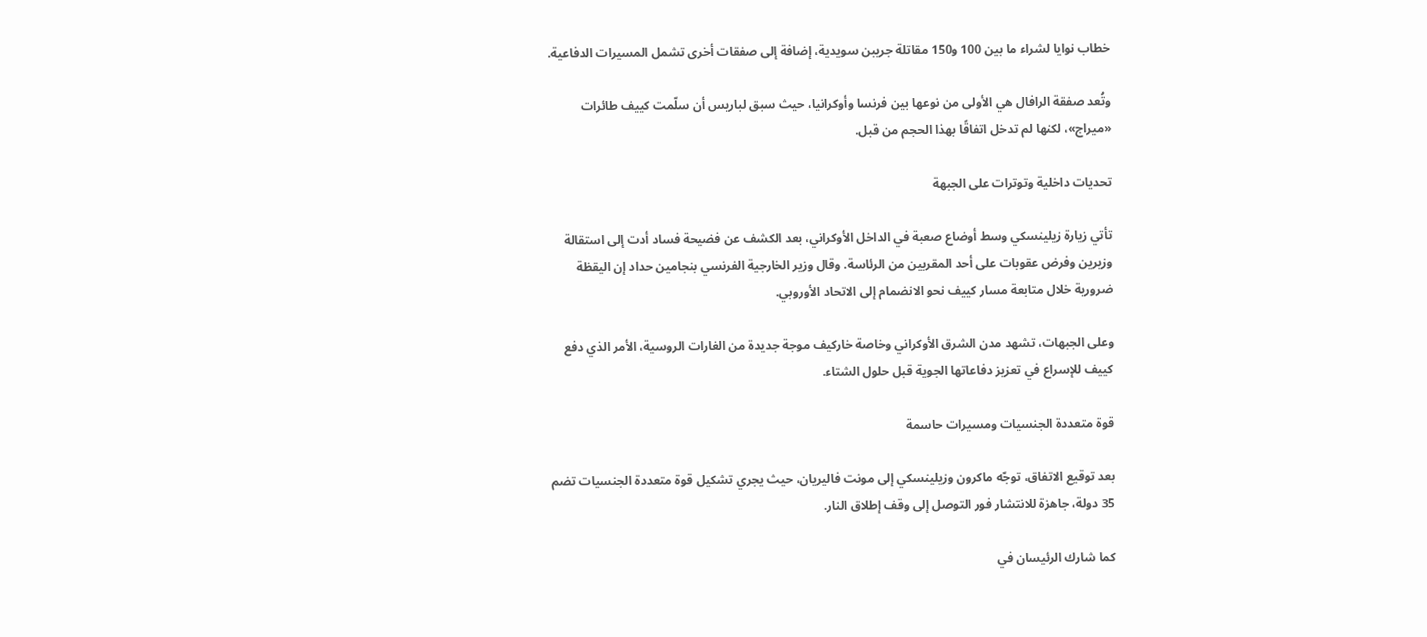خطاب نوايا لشراء ما بين 100 و150 مقاتلة جريبن سويدية، إضافة إلى صفقات أخرى تشمل المسيرات الدفاعية.

وتُعد صفقة الرافال هي الأولى من نوعها بين فرنسا وأوكرانيا، حيث سبق لباريس أن سلّمت كييف طائرات «ميراج»، لكنها لم تدخل اتفاقًا بهذا الحجم من قبل.

تحديات داخلية وتوترات على الجبهة

تأتي زيارة زيلينسكي وسط أوضاع صعبة في الداخل الأوكراني، بعد الكشف عن فضيحة فساد أدت إلى استقالة وزيرين وفرض عقوبات على أحد المقربين من الرئاسة. وقال وزير الخارجية الفرنسي بنجامين حداد إن اليقظة ضرورية خلال متابعة مسار كييف نحو الانضمام إلى الاتحاد الأوروبي.

وعلى الجبهات، تشهد مدن الشرق الأوكراني وخاصة خاركيف موجة جديدة من الغارات الروسية، الأمر الذي دفع كييف للإسراع في تعزيز دفاعاتها الجوية قبل حلول الشتاء.

قوة متعددة الجنسيات ومسيرات حاسمة

بعد توقيع الاتفاق، توجّه ماكرون وزيلينسكي إلى مونت فاليريان، حيث يجري تشكيل قوة متعددة الجنسيات تضم 35 دولة، جاهزة للانتشار فور التوصل إلى وقف إطلاق النار.

كما شارك الرئيسان في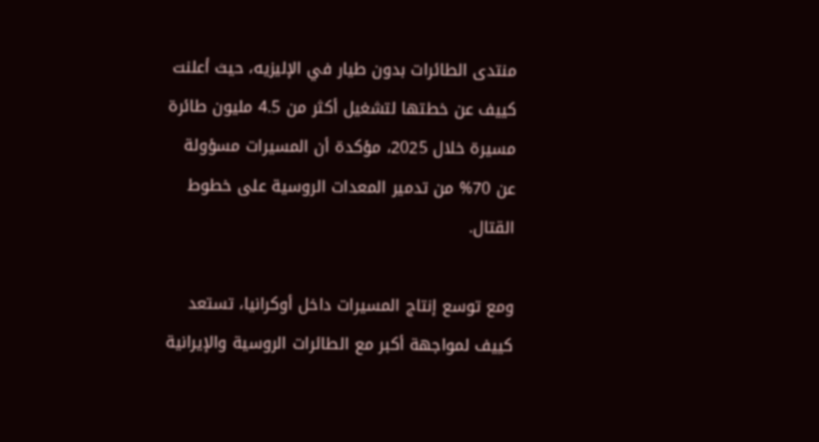منتدى الطائرات بدون طيار في الإليزيه، حيث أعلنت كييف عن خطتها لتشغيل أكثر من 4.5 مليون طائرة مسيرة خلال 2025، مؤكدة أن المسيرات مسؤولة عن 70% من تدمير المعدات الروسية على خطوط القتال.

ومع توسع إنتاج المسيرات داخل أوكرانيا، تستعد كييف لمواجهة أكبر مع الطائرات الروسية والإيرانية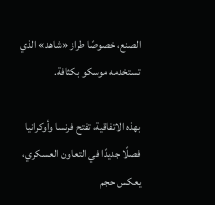الصنع، خصوصًا طراز «شاهد» الذي تستخدمه موسكو بكثافة.

بهذه الاتفاقية، تفتح فرنسا وأوكرانيا فصلًا جديدًا في التعاون العسكري، يعكس حجم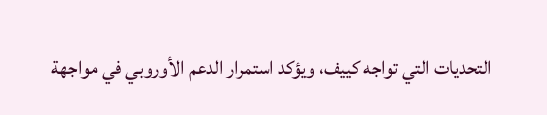التحديات التي تواجه كييف، ويؤكد استمرار الدعم الأوروبي في مواجهة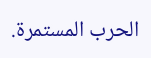الحرب المستمرة.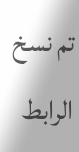تم نسخ الرابط